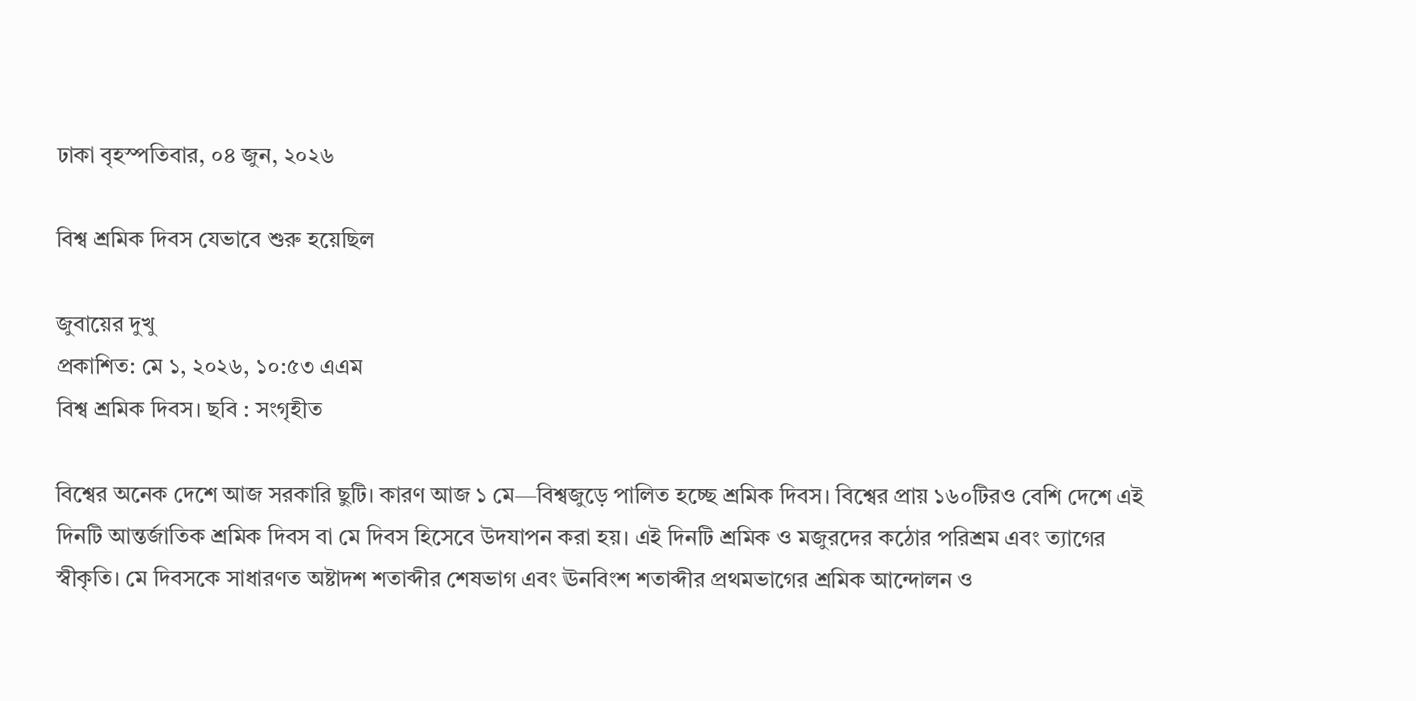ঢাকা বৃহস্পতিবার, ০৪ জুন, ২০২৬

বিশ্ব শ্রমিক দিবস যেভাবে শুরু হয়েছিল

জুবায়ের দুখু
প্রকাশিত: মে ১, ২০২৬, ১০:৫৩ এএম
বিশ্ব শ্রমিক দিবস। ছবি : সংগৃহীত

বিশ্বের অনেক দেশে আজ সরকারি ছুটি। কারণ আজ ১ মে—বিশ্বজুড়ে পালিত হচ্ছে শ্রমিক দিবস। বিশ্বের প্রায় ১৬০টিরও বেশি দেশে এই দিনটি আন্তর্জাতিক শ্রমিক দিবস বা মে দিবস হিসেবে উদযাপন করা হয়। এই দিনটি শ্রমিক ও মজুরদের কঠোর পরিশ্রম এবং ত্যাগের স্বীকৃতি। মে দিবসকে সাধারণত অষ্টাদশ শতাব্দীর শেষভাগ এবং ঊনবিংশ শতাব্দীর প্রথমভাগের শ্রমিক আন্দোলন ও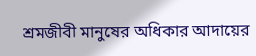শ্রমজীবী মানুষের অধিকার আদায়ের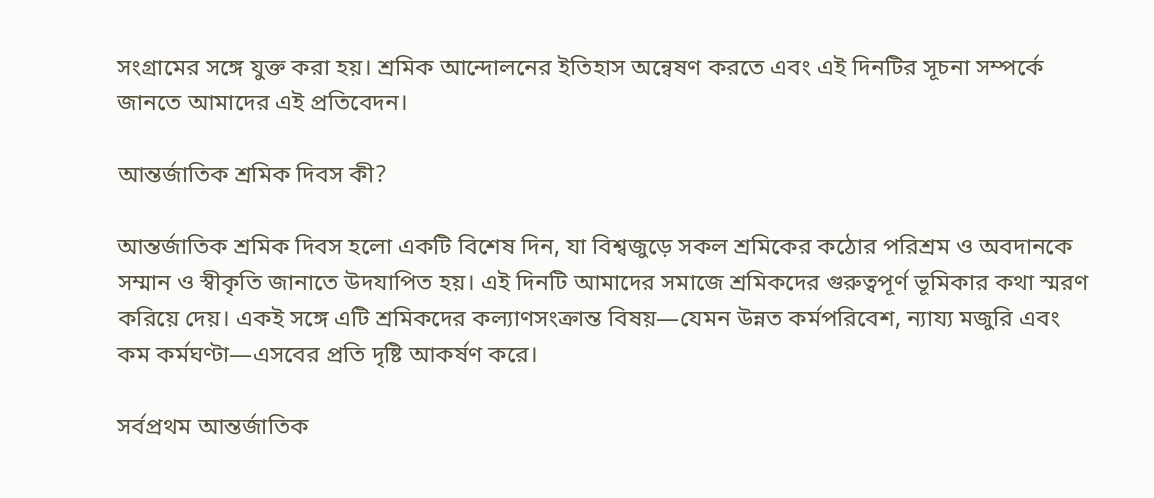সংগ্রামের সঙ্গে যুক্ত করা হয়। শ্রমিক আন্দোলনের ইতিহাস অন্বেষণ করতে এবং এই দিনটির সূচনা সম্পর্কে জানতে আমাদের এই প্রতিবেদন।

আন্তর্জাতিক শ্রমিক দিবস কী?

আন্তর্জাতিক শ্রমিক দিবস হলো একটি বিশেষ দিন, যা বিশ্বজুড়ে সকল শ্রমিকের কঠোর পরিশ্রম ও অবদানকে সম্মান ও স্বীকৃতি জানাতে উদযাপিত হয়। এই দিনটি আমাদের সমাজে শ্রমিকদের গুরুত্বপূর্ণ ভূমিকার কথা স্মরণ করিয়ে দেয়। একই সঙ্গে এটি শ্রমিকদের কল্যাণসংক্রান্ত বিষয়—যেমন উন্নত কর্মপরিবেশ, ন্যায্য মজুরি এবং কম কর্মঘণ্টা—এসবের প্রতি দৃষ্টি আকর্ষণ করে।

সর্বপ্রথম আন্তর্জাতিক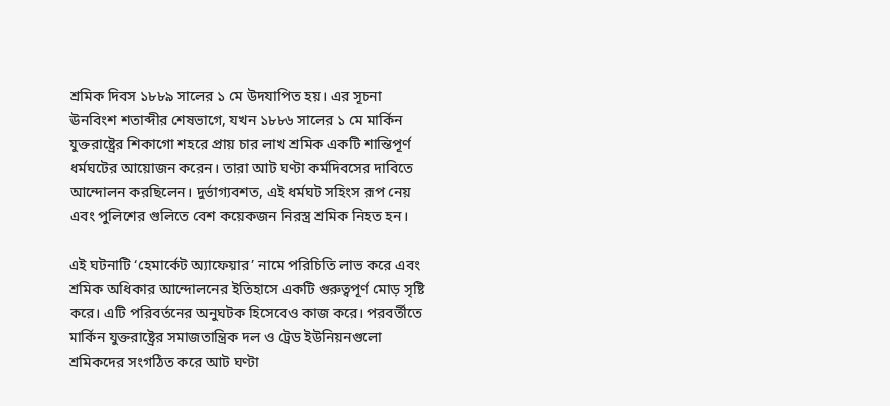শ্রমিক দিবস ১৮৮৯ সালের ১ মে উদযাপিত হয়। এর সূচনা ঊনবিংশ শতাব্দীর শেষভাগে, যখন ১৮৮৬ সালের ১ মে মার্কিন যুক্তরাষ্ট্রের শিকাগো শহরে প্রায় চার লাখ শ্রমিক একটি শান্তিপূর্ণ ধর্মঘটের আয়োজন করেন। তারা আট ঘণ্টা কর্মদিবসের দাবিতে আন্দোলন করছিলেন। দুর্ভাগ্যবশত, এই ধর্মঘট সহিংস রূপ নেয় এবং পুলিশের গুলিতে বেশ কয়েকজন নিরস্ত্র শ্রমিক নিহত হন।

এই ঘটনাটি ‘হেমার্কেট অ্যাফেয়ার’ নামে পরিচিতি লাভ করে এবং শ্রমিক অধিকার আন্দোলনের ইতিহাসে একটি গুরুত্বপূর্ণ মোড় সৃষ্টি করে। এটি পরিবর্তনের অনুঘটক হিসেবেও কাজ করে। পরবর্তীতে মার্কিন যুক্তরাষ্ট্রের সমাজতান্ত্রিক দল ও ট্রেড ইউনিয়নগুলো শ্রমিকদের সংগঠিত করে আট ঘণ্টা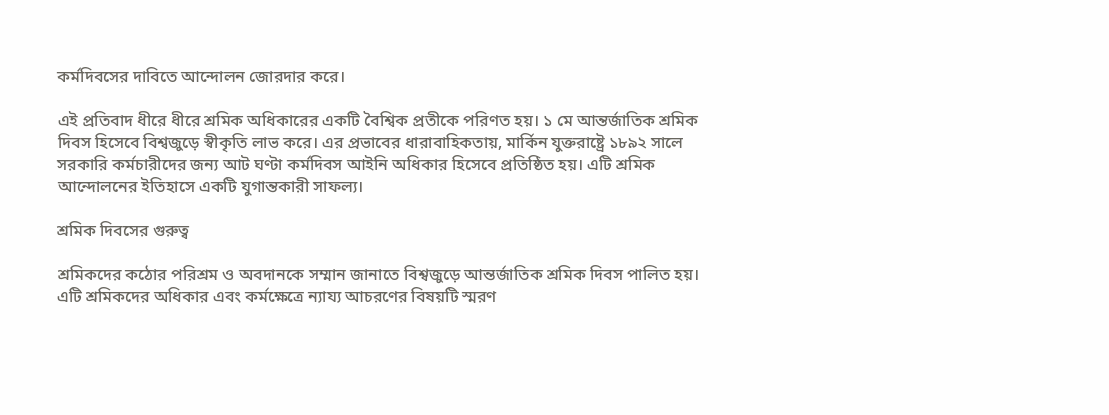কর্মদিবসের দাবিতে আন্দোলন জোরদার করে।

এই প্রতিবাদ ধীরে ধীরে শ্রমিক অধিকারের একটি বৈশ্বিক প্রতীকে পরিণত হয়। ১ মে আন্তর্জাতিক শ্রমিক দিবস হিসেবে বিশ্বজুড়ে স্বীকৃতি লাভ করে। এর প্রভাবের ধারাবাহিকতায়, মার্কিন যুক্তরাষ্ট্রে ১৮৯২ সালে সরকারি কর্মচারীদের জন্য আট ঘণ্টা কর্মদিবস আইনি অধিকার হিসেবে প্রতিষ্ঠিত হয়। এটি শ্রমিক আন্দোলনের ইতিহাসে একটি যুগান্তকারী সাফল্য।

শ্রমিক দিবসের গুরুত্ব

শ্রমিকদের কঠোর পরিশ্রম ও অবদানকে সম্মান জানাতে বিশ্বজুড়ে আন্তর্জাতিক শ্রমিক দিবস পালিত হয়। এটি শ্রমিকদের অধিকার এবং কর্মক্ষেত্রে ন্যায্য আচরণের বিষয়টি স্মরণ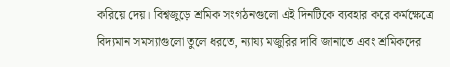করিয়ে দেয়। বিশ্বজুড়ে শ্রমিক সংগঠনগুলো এই দিনটিকে ব্যবহার করে কর্মক্ষেত্রে বিদ্যমান সমস্যাগুলো তুলে ধরতে, ন্যায্য মজুরির দাবি জানাতে এবং শ্রমিকদের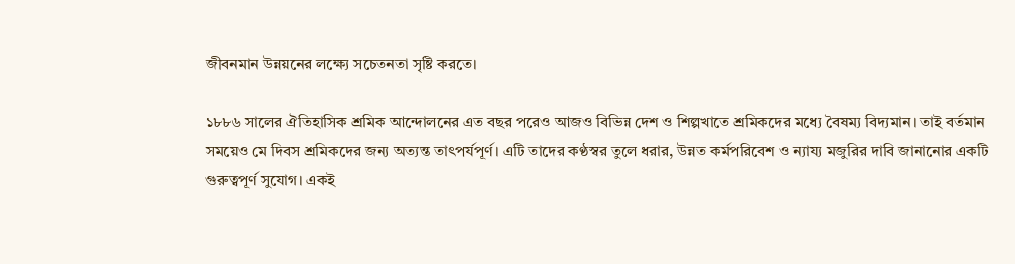জীবনমান উন্নয়নের লক্ষ্যে সচেতনতা সৃষ্টি করতে।

১৮৮৬ সালের ঐতিহাসিক শ্রমিক আন্দোলনের এত বছর পরেও আজও বিভিন্ন দেশ ও শিল্পখাতে শ্রমিকদের মধ্যে বৈষম্য বিদ্যমান। তাই বর্তমান সময়েও মে দিবস শ্রমিকদের জন্য অত্যন্ত তাৎপর্যপূর্ণ। এটি তাদের কণ্ঠস্বর তুলে ধরার, উন্নত কর্মপরিবেশ ও ন্যায্য মজুরির দাবি জানানোর একটি গুরুত্বপূর্ণ সুযোগ। একই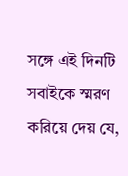সঙ্গে এই দিনটি সবাইকে স্মরণ করিয়ে দেয় যে,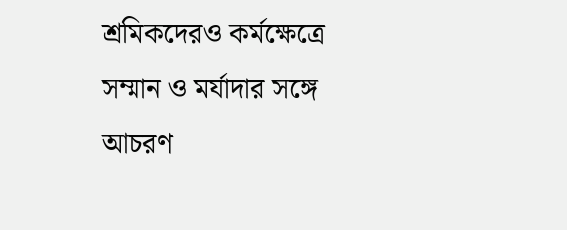শ্রমিকদেরও কর্মক্ষেত্রে সম্মান ও মর্যাদার সঙ্গে আচরণ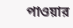পাওয়ার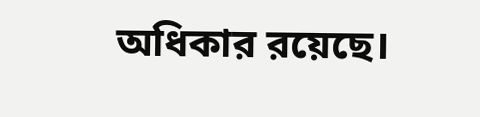অধিকার রয়েছে।